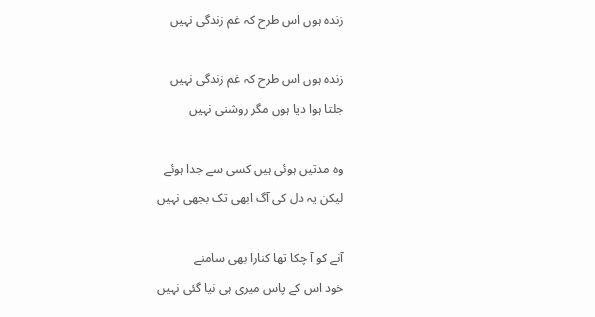زندہ ہوں اس طرح کہ غم زندگی نہیں

زندہ ہوں اس طرح کہ غم زندگی نہیں
جلتا ہوا دیا ہوں مگر روشنی نہیں

وہ مدتیں ہوئی ہیں کسی سے جدا ہوئے
لیکن یہ دل کی آگ ابھی تک بجھی نہیں

آنے کو آ چکا تھا کنارا بھی سامنے
خود اس کے پاس میری ہی نیا گئی نہیں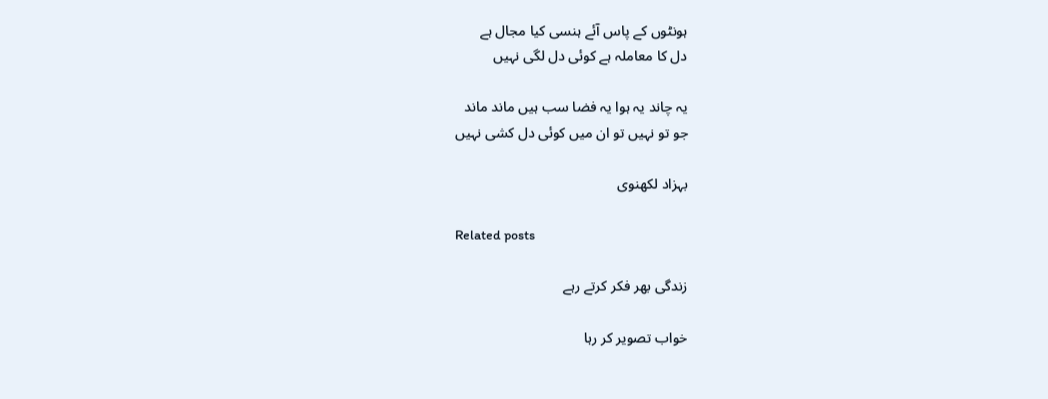ہونٹوں کے پاس آئے ہنسی کیا مجال ہے
دل کا معاملہ ہے کوئی دل لگی نہیں

یہ چاند یہ ہوا یہ فضا سب ہیں ماند ماند
جو تو نہیں تو ان میں کوئی دل کشی نہیں

بہزاد لکھنوی

Related posts

زندگی بھر فکر کرتے رہے

خواب تصویر کر رہا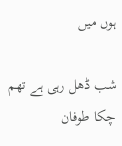ہوں میں

شب ڈھل رہی ہے تھم چکا طوفان